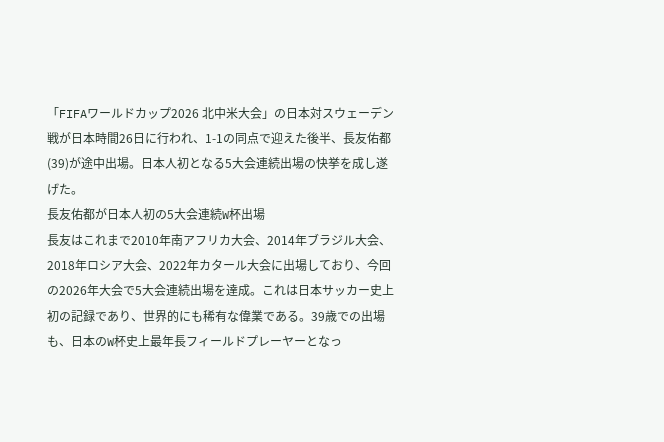「FIFAワールドカップ2026 北中米大会」の日本対スウェーデン戦が日本時間26日に行われ、1-1の同点で迎えた後半、長友佑都(39)が途中出場。日本人初となる5大会連続出場の快挙を成し遂げた。
長友佑都が日本人初の5大会連続W杯出場
長友はこれまで2010年南アフリカ大会、2014年ブラジル大会、2018年ロシア大会、2022年カタール大会に出場しており、今回の2026年大会で5大会連続出場を達成。これは日本サッカー史上初の記録であり、世界的にも稀有な偉業である。39歳での出場も、日本のW杯史上最年長フィールドプレーヤーとなっ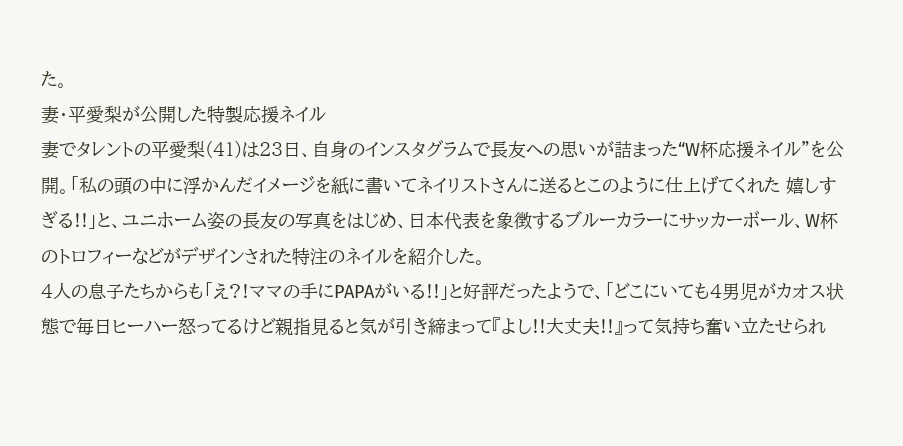た。
妻・平愛梨が公開した特製応援ネイル
妻でタレントの平愛梨(41)は23日、自身のインスタグラムで長友への思いが詰まった“W杯応援ネイル”を公開。「私の頭の中に浮かんだイメージを紙に書いてネイリストさんに送るとこのように仕上げてくれた 嬉しすぎる!!」と、ユニホーム姿の長友の写真をはじめ、日本代表を象徴するブルーカラーにサッカーボール、W杯のトロフィーなどがデザインされた特注のネイルを紹介した。
4人の息子たちからも「え?!ママの手にPAPAがいる!!」と好評だったようで、「どこにいても4男児がカオス状態で毎日ヒーハー怒ってるけど親指見ると気が引き締まって『よし!!大丈夫!!』って気持ち奮い立たせられ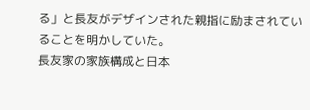る」と長友がデザインされた親指に励まされていることを明かしていた。
長友家の家族構成と日本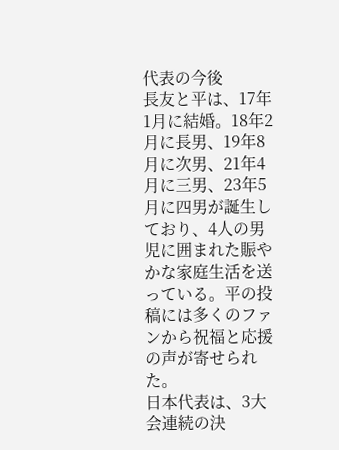代表の今後
長友と平は、17年1月に結婚。18年2月に長男、19年8月に次男、21年4月に三男、23年5月に四男が誕生しており、4人の男児に囲まれた賑やかな家庭生活を送っている。平の投稿には多くのファンから祝福と応援の声が寄せられた。
日本代表は、3大会連続の決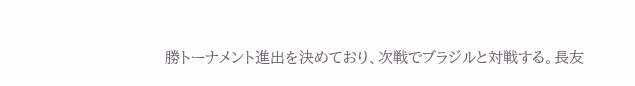勝トーナメント進出を決めており、次戦でブラジルと対戦する。長友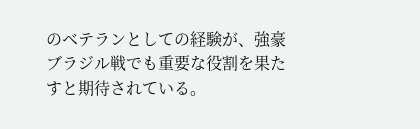のベテランとしての経験が、強豪ブラジル戦でも重要な役割を果たすと期待されている。